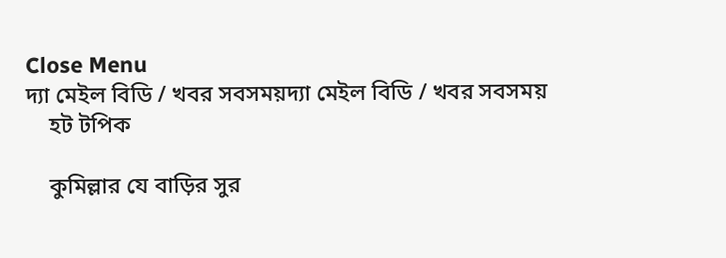Close Menu
দ্যা মেইল বিডি / খবর সবসময়দ্যা মেইল বিডি / খবর সবসময়
    হট টপিক

    কুমিল্লার যে বাড়ির সুর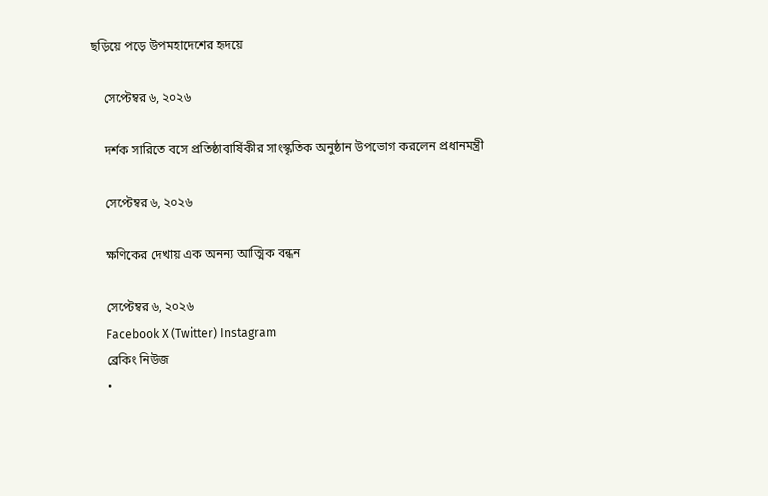ছড়িয়ে পড়ে উপমহাদেশের হৃদয়ে

    সেপ্টেম্বর ৬, ২০২৬

    দর্শক সারিতে বসে প্রতিষ্ঠাবার্ষিকীর সাংস্কৃতিক অনুষ্ঠান উপভোগ করলেন প্রধানমন্ত্রী

    সেপ্টেম্বর ৬, ২০২৬

    ক্ষণিকের দেখায় এক অনন্য আত্মিক বন্ধন

    সেপ্টেম্বর ৬, ২০২৬
    Facebook X (Twitter) Instagram
    ব্রেকিং নিউজ
    •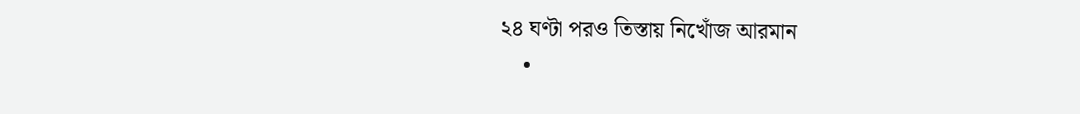২৪ ঘণ্টা পরও তিস্তায় নিখোঁজ আরমান
    •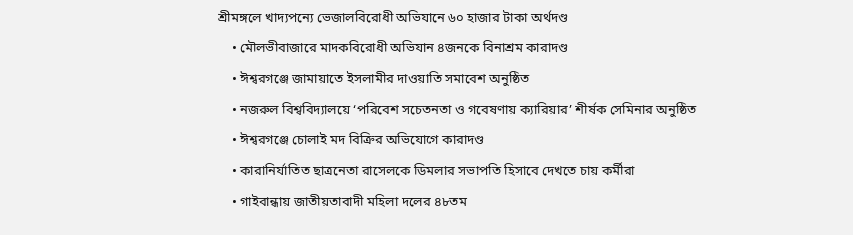শ্রীমঙ্গলে খাদ্যপন্যে ভেজালবিরোধী অভিযানে ৬০ হাজার টাকা অর্থদণ্ড
    • মৌলভীবাজারে মাদকবিরোধী অভিযান ৪জনকে বিনাশ্রম কারাদণ্ড
    • ঈশ্বরগঞ্জে জামায়াতে ইসলামীর দাওয়াতি সমাবেশ অনুষ্ঠিত
    • নজরুল বিশ্ববিদ্যালয়ে ‘পরিবেশ সচেতনতা ও গবেষণায় ক্যারিয়ার’ শীর্ষক সেমিনার অনুষ্ঠিত
    • ঈশ্বরগঞ্জে চোলাই মদ বিক্রির অভিযোগে কারাদণ্ড
    • কারানির্যাতিত ছাত্রনেতা রাসেলকে ডিমলার সভাপতি হিসাবে দেখতে চায় কর্মীরা
    • গাইবান্ধায় জাতীয়তাবাদী মহিলা দলের ৪৮তম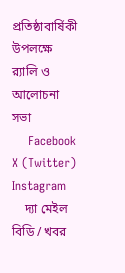প্রতিষ্ঠাবার্ষিকী উপলক্ষে র‍্যালি ও আলোচনা সভা
    Facebook X (Twitter) Instagram
    দ্যা মেইল বিডি / খবর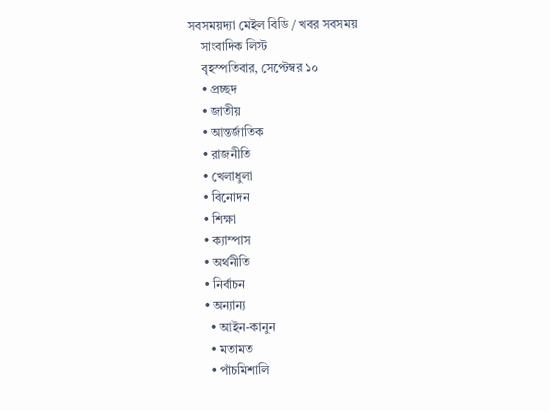সবসময়দ্যা মেইল বিডি / খবর সবসময়
    সাংবাদিক লিস্ট
    বৃহস্পতিবার, সেপ্টেম্বর ১০
    • প্রচ্ছদ
    • জাতীয়
    • আন্তর্জাতিক
    • রাজনীতি
    • খেলাধুলা
    • বিনোদন
    • শিক্ষা
    • ক্যাম্পাস
    • অর্থনীতি
    • নির্বাচন
    • অন্যান্য
      • আইন-কানুন
      • মতামত
      • পাঁচমিশালি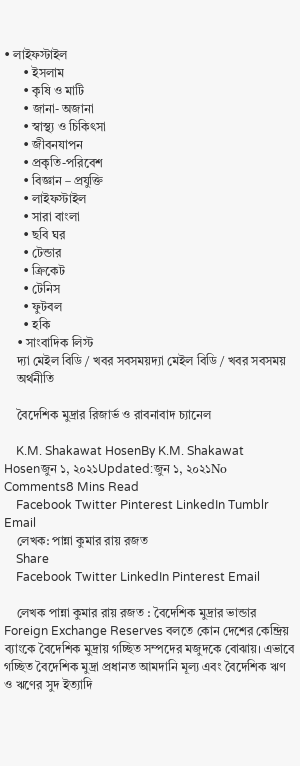• লাইফস্টাইল
      • ইসলাম
      • কৃষি ও মাটি
      • জানা- অজানা
      • স্বাস্থ্য ও চিকিৎসা
      • জীবনযাপন
      • প্রকৃতি-পরিবেশ
      • বিজ্ঞান – প্রযুক্তি
      • লাইফস্টাইল
      • সারা বাংলা
      • ছবি ঘর
      • টেন্ডার
      • ক্রিকেট
      • টেনিস
      • ফুটবল
      • হকি
    • সাংবাদিক লিস্ট
    দ্যা মেইল বিডি / খবর সবসময়দ্যা মেইল বিডি / খবর সবসময়
    অর্থনীতি

    বৈদেশিক মুদ্রার রিজার্ভ ও রাবনাবাদ চ্যানেল

    K.M. Shakawat HosenBy K.M. Shakawat Hosenজুন ১, ২০২১Updated:জুন ১, ২০২১No Comments8 Mins Read
    Facebook Twitter Pinterest LinkedIn Tumblr Email
    লেখক: পান্না কুমার রায় রজত
    Share
    Facebook Twitter LinkedIn Pinterest Email

    লেখক পান্না কুমার রায় রজত : বৈদেশিক মুদ্রার ভান্ডার Foreign Exchange Reserves বলতে কোন দেশের কেন্দ্রিয় ব্যাংকে বৈদেশিক মুদ্রায় গচ্ছিত সম্পদের মজুদকে বোঝায়। এভাবে গচ্ছিত বৈদেশিক মুদ্রা প্রধানত আমদানি মূল্য এবং বৈদেশিক ঋণ ও ঋণের সুদ ইত্যাদি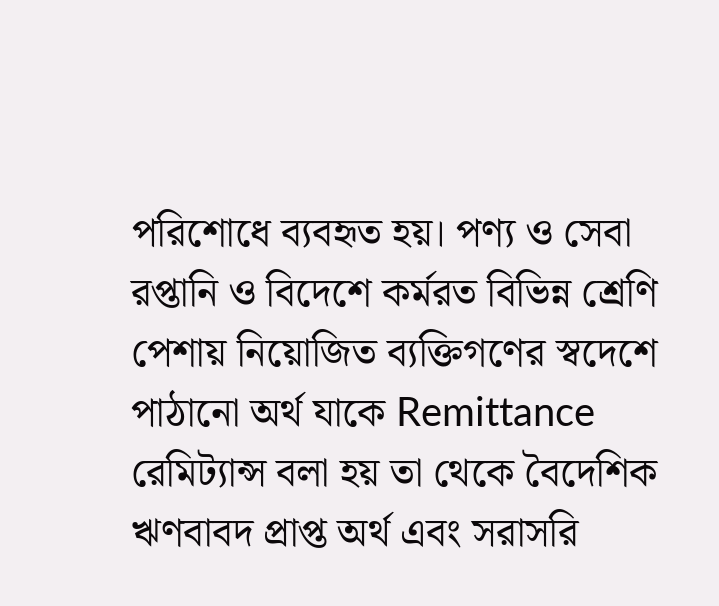পরিশোধে ব্যবহৃত হয়। পণ্য ও সেবা রপ্তানি ও বিদেশে কর্মরত বিভিন্ন শ্রেণি পেশায় নিয়োজিত ব্যক্তিগণের স্বদেশে পাঠানো অর্থ যাকে Remittance রেমিট্যান্স বলা হয় তা থেকে বৈদেশিক ঋণবাবদ প্রাপ্ত অর্থ এবং সরাসরি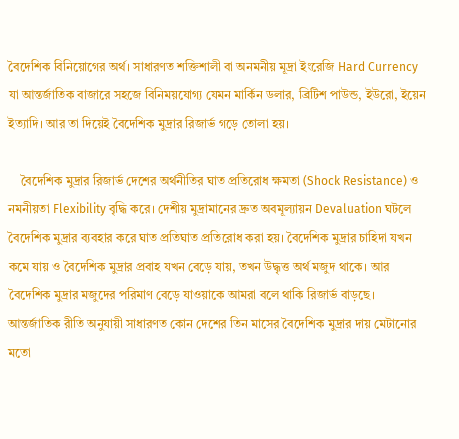বৈদেশিক বিনিয়োগের অর্থ। সাধারণত শক্তিশালী বা অনমনীয় মূদ্রা ইংরেজি Hard Currency যা আন্তর্জাতিক বাজারে সহজে বিনিময়যোগ্য যেমন মার্কিন ডলার, ব্রিটিশ পাউন্ড, ইউরো, ইয়েন ইত্যাদি। আর তা দিয়েই বৈদেশিক মুদ্রার রিজার্ভ গড়ে তোলা হয়।

    বৈদেশিক মুদ্রার রিজার্ভ দেশের অর্থনীতির ঘাত প্রতিরোধ ক্ষমতা (Shock Resistance) ও নমনীয়তা Flexibility বৃদ্ধি করে। দেশীয় মুদ্রামানের দ্রুত অবমূল্যায়ন Devaluation ঘটলে বৈদেশিক মুদ্রার ব্যবহার করে ঘাত প্রতিঘাত প্রতিরোধ করা হয়। বৈদেশিক মুদ্রার চাহিদা যখন কমে যায় ও বৈদেশিক মুদ্রার প্রবাহ যখন বেড়ে যায়, তখন উদ্ধৃত্ত অর্থ মজুদ থাকে। আর বৈদেশিক মুদ্রার মজুদের পরিমাণ বেড়ে যাওয়াকে আমরা বলে থাকি রিজার্ভ বাড়ছে। আন্তর্জাতিক রীতি অনুযায়ী সাধারণত কোন দেশের তিন মাসের বৈদেশিক মুদ্রার দায় মেটানোর মতো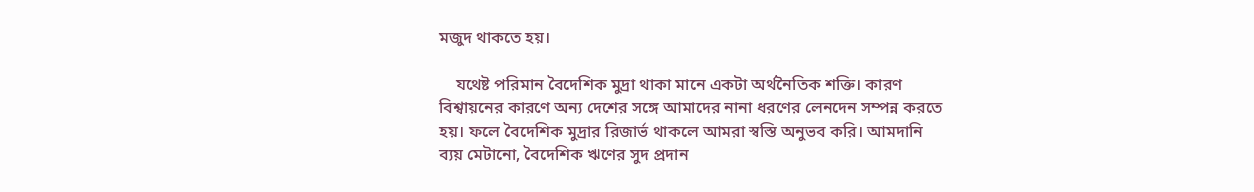মজুদ থাকতে হয়।

    যথেষ্ট পরিমান বৈদেশিক মুদ্রা থাকা মানে একটা অর্থনৈতিক শক্তি। কারণ বিশ্বায়নের কারণে অন্য দেশের সঙ্গে আমাদের নানা ধরণের লেনদেন সম্পন্ন করতে হয়। ফলে বৈদেশিক মুদ্রার রিজার্ভ থাকলে আমরা স্বস্তি অনুভব করি। আমদানি ব্যয় মেটানো, বৈদেশিক ঋণের সুদ প্রদান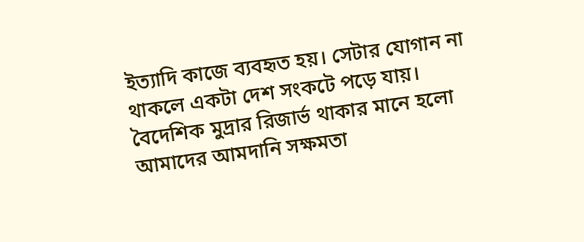ইত্যাদি কাজে ব্যবহৃত হয়। সেটার যোগান না থাকলে একটা দেশ সংকটে পড়ে যায়। বৈদেশিক মুদ্রার রিজার্ভ থাকার মানে হলো আমাদের আমদানি সক্ষমতা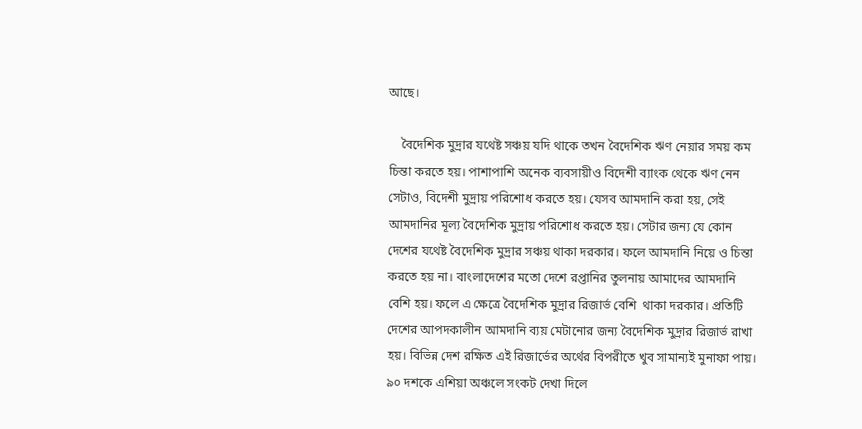আছে।

    বৈদেশিক মুদ্রার যথেষ্ট সঞ্চয় যদি থাকে তখন বৈদেশিক ঋণ নেয়ার সময় কম চিন্তা করতে হয়। পাশাপাশি অনেক ব্যবসায়ীও বিদেশী ব্যাংক থেকে ঋণ নেন সেটাও, বিদেশী মুদ্রায় পরিশোধ করতে হয়। যেসব আমদানি করা হয়, সেই আমদানির মূল্য বৈদেশিক মুদ্রায় পরিশোধ করতে হয়। সেটার জন্য যে কোন দেশের যথেষ্ট বৈদেশিক মুদ্রার সঞ্চয় থাকা দরকার। ফলে আমদানি নিয়ে ও চিন্তা করতে হয় না। বাংলাদেশের মতো দেশে রপ্তানির তুলনায় আমাদের আমদানি বেশি হয়। ফলে এ ক্ষেত্রে বৈদেশিক মুদ্রার রিজার্ভ বেশি  থাকা দরকার। প্রতিটি দেশের আপদকালীন আমদানি ব্যয় মেটানোর জন্য বৈদেশিক মুদ্রার রিজার্ভ রাখা হয়। বিভিন্ন দেশ রক্ষিত এই রিজার্ভের অর্থের বিপরীতে খুব সামান্যই মুনাফা পায়। ৯০ দশকে এশিয়া অঞ্চলে সংকট দেখা দিলে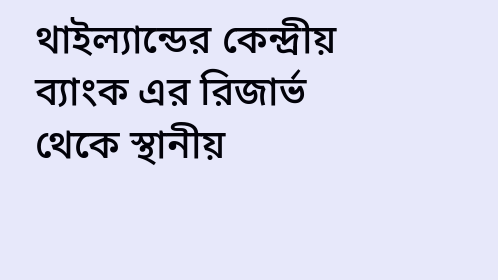থাইল্যান্ডের কেন্দ্রীয় ব্যাংক এর রিজার্ভ থেকে স্থানীয়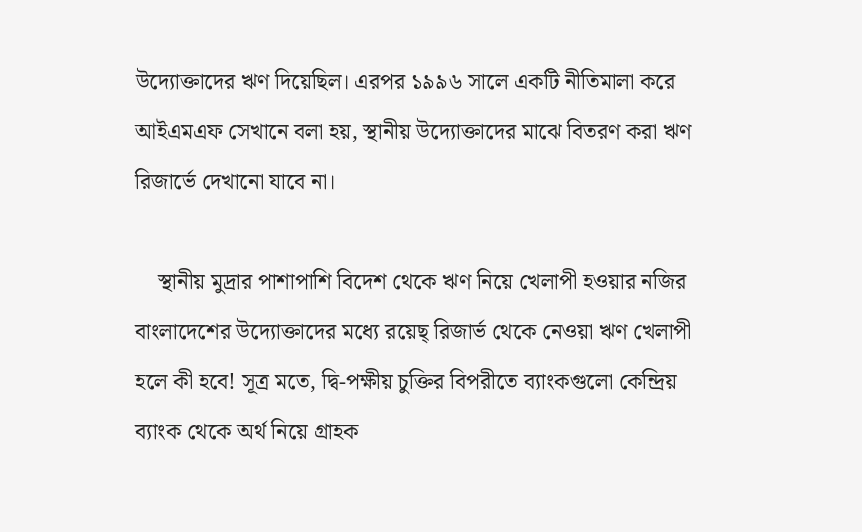উদ্যোক্তাদের ঋণ দিয়েছিল। এরপর ১৯৯৬ সালে একটি নীতিমালা করে আইএমএফ সেখানে বলা হয়, স্থানীয় উদ্যোক্তাদের মাঝে বিতরণ করা ঋণ রিজার্ভে দেখানো যাবে না।

    স্থানীয় মুদ্রার পাশাপাশি বিদেশ থেকে ঋণ নিয়ে খেলাপী হওয়ার নজির বাংলাদেশের উদ্যোক্তাদের মধ্যে রয়েছ্ রিজার্ভ থেকে নেওয়া ঋণ খেলাপী হলে কী হবে! সূত্র মতে, দ্বি-পক্ষীয় চুক্তির বিপরীতে ব্যাংকগুলো কেন্দ্রিয় ব্যাংক থেকে অর্থ নিয়ে গ্রাহক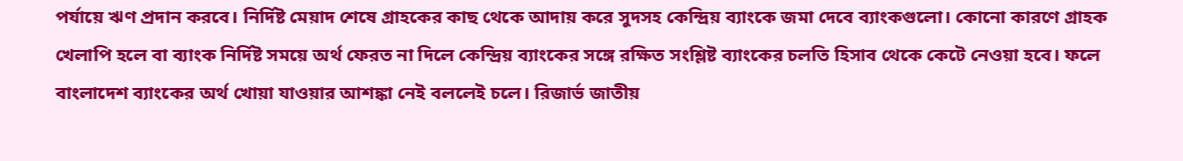পর্যায়ে ঋণ প্রদান করবে। নির্দিষ্ট মেয়াদ শেষে গ্রাহকের কাছ থেকে আদায় করে সুদসহ কেন্দ্রিয় ব্যাংকে জমা দেবে ব্যাংকগুলো। কোনো কারণে গ্রাহক খেলাপি হলে বা ব্যাংক নির্দিষ্ট সময়ে অর্থ ফেরত না দিলে কেন্দ্রিয় ব্যাংকের সঙ্গে রক্ষিত সংশ্লিষ্ট ব্যাংকের চলতি হিসাব থেকে কেটে নেওয়া হবে। ফলে বাংলাদেশ ব্যাংকের অর্থ খোয়া যাওয়ার আশঙ্কা নেই বললেই চলে। রিজার্ভ জাতীয়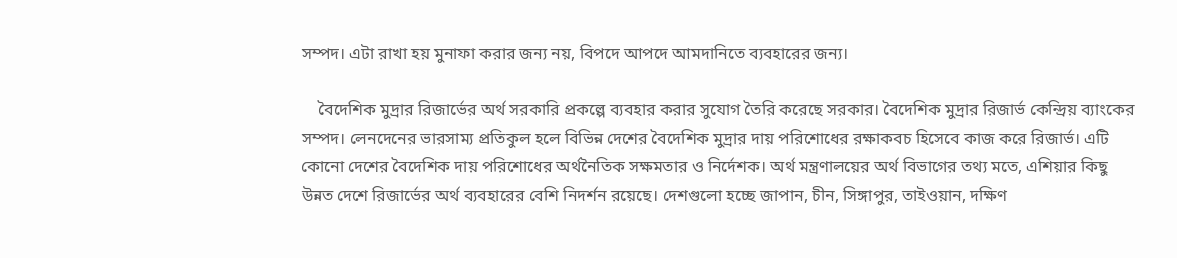সম্পদ। এটা রাখা হয় মুনাফা করার জন্য নয়, বিপদে আপদে আমদানিতে ব্যবহারের জন্য।

    বৈদেশিক মুদ্রার রিজার্ভের অর্থ সরকারি প্রকল্পে ব্যবহার করার সুযোগ তৈরি করেছে সরকার। বৈদেশিক মুদ্রার রিজার্ভ কেন্দ্রিয় ব্যাংকের সম্পদ। লেনদেনের ভারসাম্য প্রতিকুল হলে বিভিন্ন দেশের বৈদেশিক মুদ্রার দায় পরিশোধের রক্ষাকবচ হিসেবে কাজ করে রিজার্ভ। এটি কোনো দেশের বৈদেশিক দায় পরিশোধের অর্থনৈতিক সক্ষমতার ও নির্দেশক। অর্থ মন্ত্রণালয়ের অর্থ বিভাগের তথ্য মতে, এশিয়ার কিছু উন্নত দেশে রিজার্ভের অর্থ ব্যবহারের বেশি নিদর্শন রয়েছে। দেশগুলো হচ্ছে জাপান, চীন, সিঙ্গাপুর, তাইওয়ান, দক্ষিণ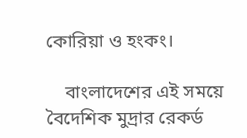কোরিয়া ও হংকং।

    বাংলাদেশের এই সময়ে বৈদেশিক মুদ্রার রেকর্ড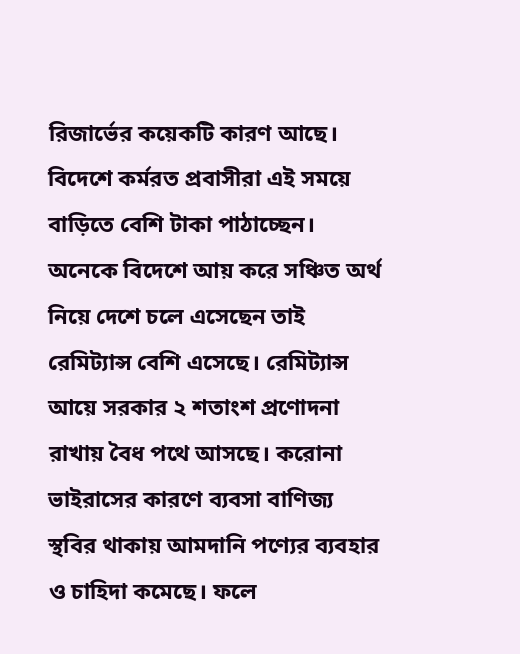রিজার্ভের কয়েকটি কারণ আছে। বিদেশে কর্মরত প্রবাসীরা এই সময়ে বাড়িতে বেশি টাকা পাঠাচ্ছেন। অনেকে বিদেশে আয় করে সঞ্চিত অর্থ নিয়ে দেশে চলে এসেছেন তাই রেমিট্যান্স বেশি এসেছে। রেমিট্যান্স আয়ে সরকার ২ শতাংশ প্রণোদনা রাখায় বৈধ পথে আসছে। করোনা ভাইরাসের কারণে ব্যবসা বাণিজ্য স্থবির থাকায় আমদানি পণ্যের ব্যবহার ও চাহিদা কমেছে। ফলে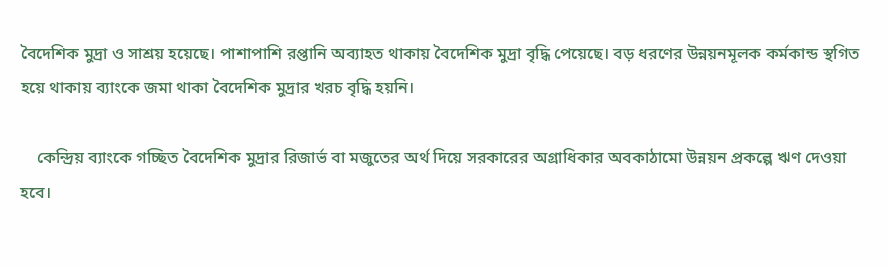বৈদেশিক মুদ্রা ও সাশ্রয় হয়েছে। পাশাপাশি রপ্তানি অব্যাহত থাকায় বৈদেশিক মুদ্রা বৃদ্ধি পেয়েছে। বড় ধরণের উন্নয়নমূলক কর্মকান্ড স্থগিত হয়ে থাকায় ব্যাংকে জমা থাকা বৈদেশিক মুদ্রার খরচ বৃদ্ধি হয়নি।

    কেন্দ্রিয় ব্যাংকে গচ্ছিত বৈদেশিক মুদ্রার রিজার্ভ বা মজুতের অর্থ দিয়ে সরকারের অগ্রাধিকার অবকাঠামো উন্নয়ন প্রকল্পে ঋণ দেওয়া হবে।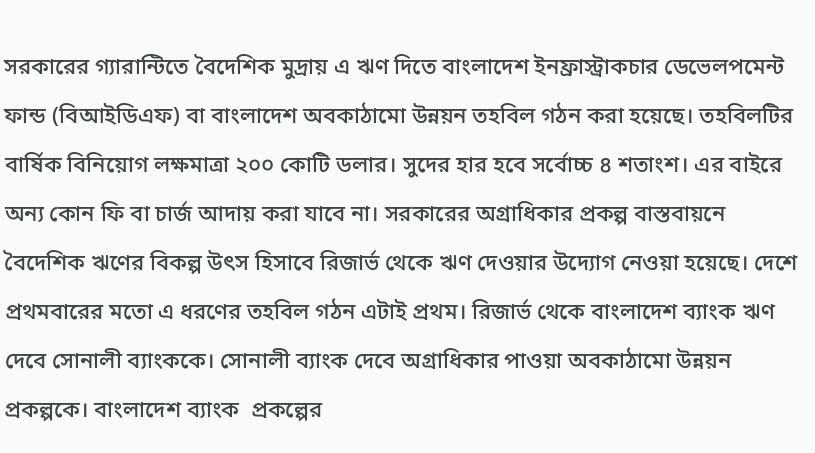সরকারের গ্যারান্টিতে বৈদেশিক মুদ্রায় এ ঋণ দিতে বাংলাদেশ ইনফ্রাস্ট্রাকচার ডেভেলপমেন্ট ফান্ড (বিআইডিএফ) বা বাংলাদেশ অবকাঠামো উন্নয়ন তহবিল গঠন করা হয়েছে। তহবিলটির বার্ষিক বিনিয়োগ লক্ষমাত্রা ২০০ কোটি ডলার। সুদের হার হবে সর্বোচ্চ ৪ শতাংশ। এর বাইরে অন্য কোন ফি বা চার্জ আদায় করা যাবে না। সরকারের অগ্রাধিকার প্রকল্প বাস্তবায়নে বৈদেশিক ঋণের বিকল্প উৎস হিসাবে রিজার্ভ থেকে ঋণ দেওয়ার উদ্যোগ নেওয়া হয়েছে। দেশে প্রথমবারের মতো এ ধরণের তহবিল গঠন এটাই প্রথম। রিজার্ভ থেকে বাংলাদেশ ব্যাংক ঋণ দেবে সোনালী ব্যাংককে। সোনালী ব্যাংক দেবে অগ্রাধিকার পাওয়া অবকাঠামো উন্নয়ন প্রকল্পকে। বাংলাদেশ ব্যাংক  প্রকল্পের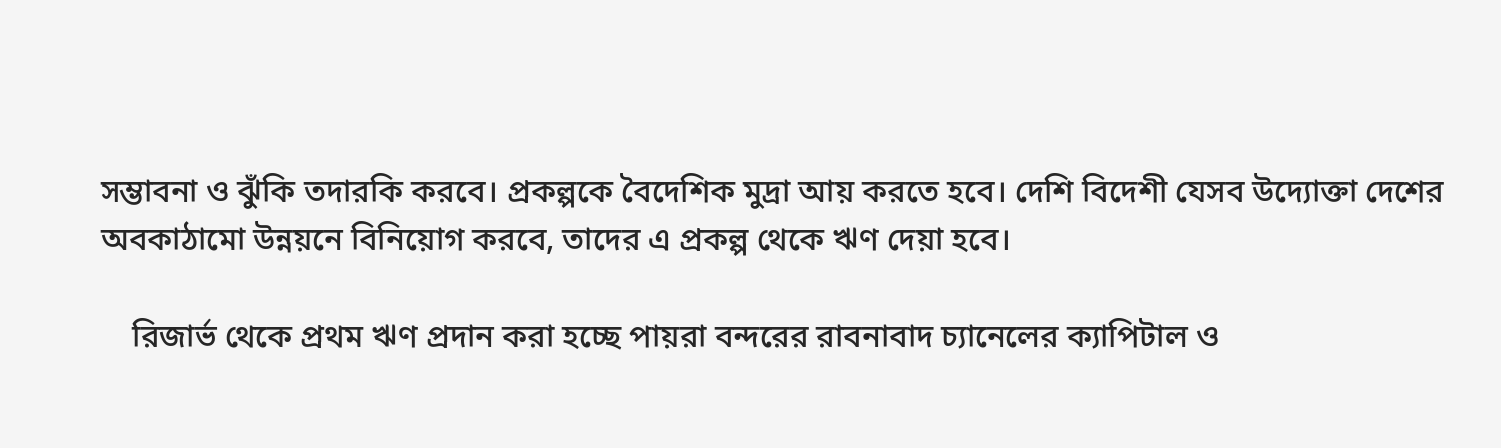সম্ভাবনা ও ঝুঁকি তদারকি করবে। প্রকল্পকে বৈদেশিক মুদ্রা আয় করতে হবে। দেশি বিদেশী যেসব উদ্যোক্তা দেশের অবকাঠামো উন্নয়নে বিনিয়োগ করবে, তাদের এ প্রকল্প থেকে ঋণ দেয়া হবে।

    রিজার্ভ থেকে প্রথম ঋণ প্রদান করা হচ্ছে পায়রা বন্দরের রাবনাবাদ চ্যানেলের ক্যাপিটাল ও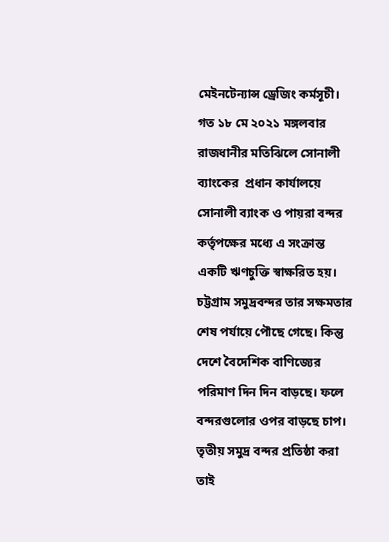মেইনটেন্যান্স ড্রেজিং কর্মসূচী। গত ১৮ মে ২০২১ মঙ্গলবার রাজধানীর মতিঝিলে সোনালী ব্যাংকের  প্রধান কার্যালয়ে সোনালী ব্যাংক ও পায়রা বন্দর কর্তৃপক্ষের মধ্যে এ সংক্রান্ত একটি ঋণচুক্তি স্বাক্ষরিত হয়। চট্টগ্রাম সমুদ্রবন্দর তার সক্ষমতার শেষ পর্যায়ে পৌছে গেছে। কিন্তু দেশে বৈদেশিক বাণিজ্যের পরিমাণ দিন দিন বাড়ছে। ফলে বন্দরগুলোর ওপর বাড়ছে চাপ। তৃতীয় সমুদ্র বন্দর প্রতিষ্ঠা করা তাই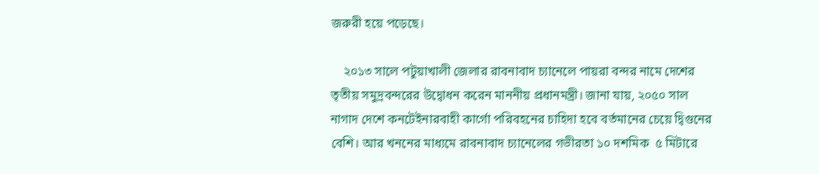জরুরী হয়ে পড়েছে।

    ২০১৩ সালে পটুয়াখালী জেলার রাবনাবাদ চ্যানেলে পায়রা বন্দর নামে দেশের তৃতীয় সমুদ্রবন্দরের উদ্বোধন করেন মাননীয় প্রধানমন্ত্রী। জানা যায়, ২০৫০ সাল নাগাদ দেশে কনটেইনারবাহী কার্গো পরিবহনের চাহিদা হবে বর্তমানের চেয়ে দ্বিগুনের বেশি। আর খননের মাধ্যমে রাবনাবাদ চ্যানেলের গভীরতা ১০ দশমিক  ৫ মিটারে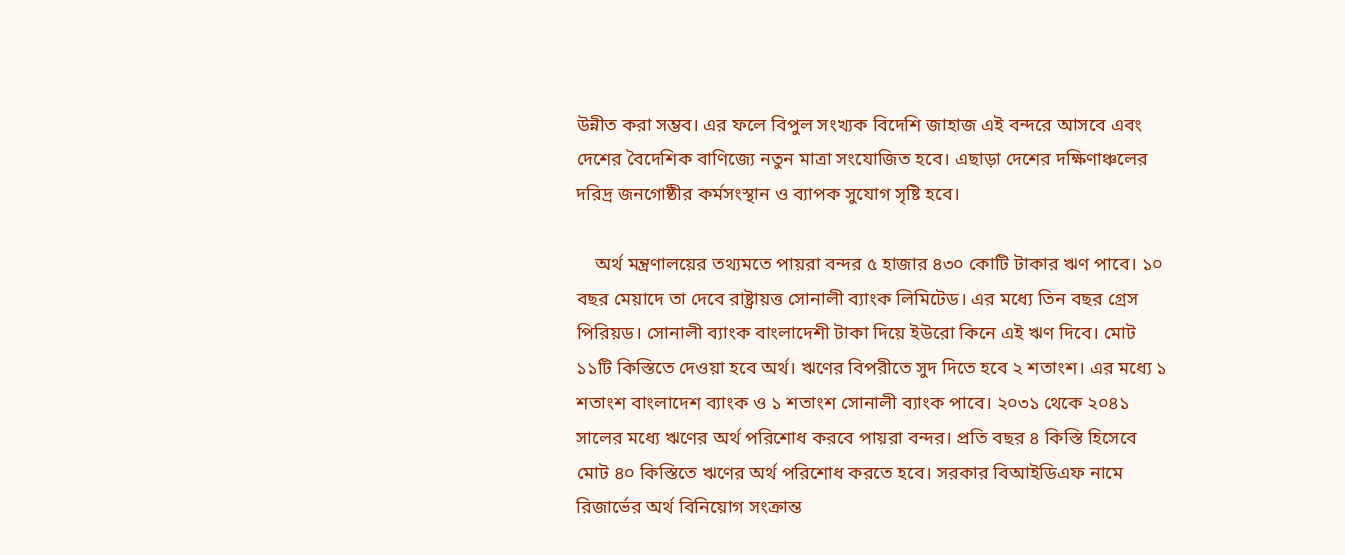উন্নীত করা সম্ভব। এর ফলে বিপুল সংখ্যক বিদেশি জাহাজ এই বন্দরে আসবে এবং দেশের বৈদেশিক বাণিজ্যে নতুন মাত্রা সংযোজিত হবে। এছাড়া দেশের দক্ষিণাঞ্চলের দরিদ্র জনগোষ্ঠীর কর্মসংস্থান ও ব্যাপক সুযোগ সৃষ্টি হবে।

    অর্থ মন্ত্রণালয়ের তথ্যমতে পায়রা বন্দর ৫ হাজার ৪৩০ কোটি টাকার ঋণ পাবে। ১০ বছর মেয়াদে তা দেবে রাষ্ট্রায়ত্ত সোনালী ব্যাংক লিমিটেড। এর মধ্যে তিন বছর গ্রেস পিরিয়ড। সোনালী ব্যাংক বাংলাদেশী টাকা দিয়ে ইউরো কিনে এই ঋণ দিবে। মোট ১১টি কিস্তিতে দেওয়া হবে অর্থ। ঋণের বিপরীতে সুদ দিতে হবে ২ শতাংশ। এর মধ্যে ১ শতাংশ বাংলাদেশ ব্যাংক ও ১ শতাংশ সোনালী ব্যাংক পাবে। ২০৩১ থেকে ২০৪১ সালের মধ্যে ঋণের অর্থ পরিশোধ করবে পায়রা বন্দর। প্রতি বছর ৪ কিস্তি হিসেবে মোট ৪০ কিস্তিতে ঋণের অর্থ পরিশোধ করতে হবে। সরকার বিআইডিএফ নামে রিজার্ভের অর্থ বিনিয়োগ সংক্রান্ত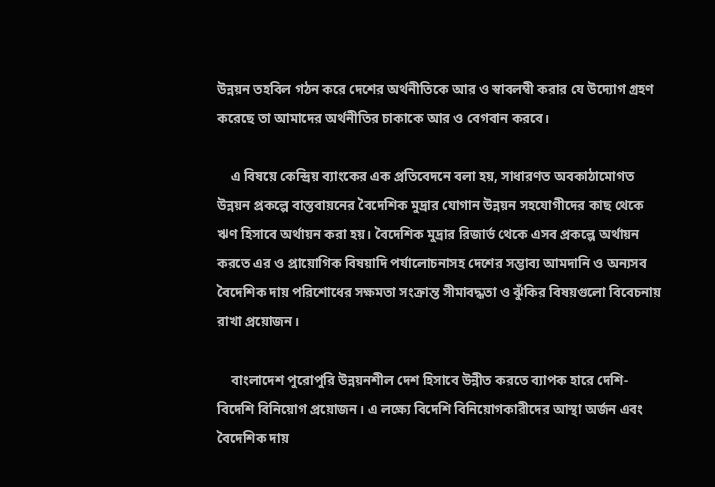উন্নয়ন তহবিল গঠন করে দেশের অর্থনীতিকে আর ও স্বাবলম্বী করার যে উদ্যোগ গ্রহণ করেছে তা আমাদের অর্থনীতির চাকাকে আর ও বেগবান করবে।

    এ বিষয়ে কেন্দ্রিয় ব্যাংকের এক প্রতিবেদনে বলা হয়, সাধারণত অবকাঠামোগত উন্নয়ন প্রকল্পে বাস্তবায়নের বৈদেশিক মুদ্রার যোগান উন্নয়ন সহযোগীদের কাছ থেকে ঋণ হিসাবে অর্থায়ন করা হয়। বৈদেশিক মুদ্রার রিজার্ভ থেকে এসব প্রকল্পে অর্থায়ন করতে এর ও প্রায়োগিক বিষয়াদি পর্যালোচনাসহ দেশের সম্ভাব্য আমদানি ও অন্যসব বৈদেশিক দায় পরিশোধের সক্ষমতা সংক্রান্ত সীমাবদ্ধতা ও ঝুঁকির বিষয়গুলো বিবেচনায় রাখা প্রয়োজন।

    বাংলাদেশ পুরোপুরি উন্নয়নশীল দেশ হিসাবে উন্নীত করতে ব্যাপক হারে দেশি-বিদেশি বিনিয়োগ প্রয়োজন। এ লক্ষ্যে বিদেশি বিনিয়োগকারীদের আস্থা অর্জন এবং বৈদেশিক দায়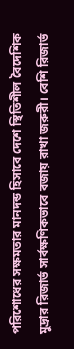পরিশোধের সক্ষমতার মানদন্ড হিসাবে দেশে স্থিতিশীল বৈদেশিক মুদ্রার রিজার্ভ সার্বক্ষণিকভাবে বজায় রাখা জরুরী। বেশি রিজার্ভ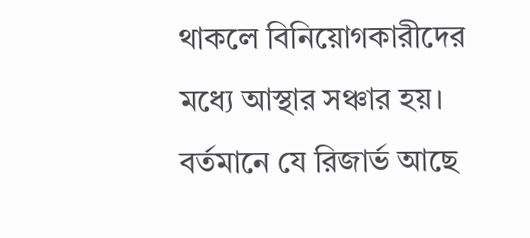থাকলে বিনিয়োগকারীদের মধ্যে আস্থার সঞ্চার হয়। বর্তমানে যে রিজার্ভ আছে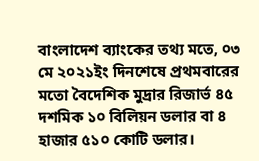বাংলাদেশ ব্যাংকের তথ্য মতে, ০৩ মে ২০২১ইং দিনশেষে প্রথমবারের মতো বৈদেশিক মুদ্রার রিজার্ভ ৪৫ দশমিক ১০ বিলিয়ন ডলার বা ৪ হাজার ৫১০ কোটি ডলার।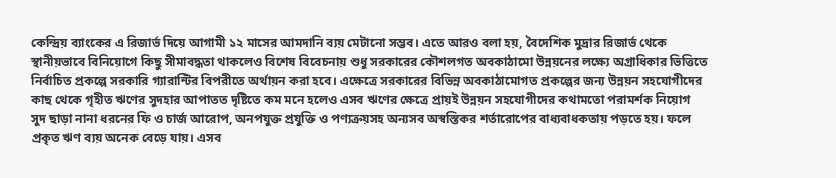কেন্দ্রিয় ব্যাংকের এ রিজার্ভ দিয়ে আগামী ১২ মাসের আমদানি ব্যয় মেটানো সম্ভব। এতে আরও বলা হয়, বৈদেশিক মুদ্রার রিজার্ভ থেকে স্থানীয়ভাবে বিনিয়োগে কিছু সীমাবদ্ধতা থাকলেও বিশেষ বিবেচনায় শুধু সরকারের কৌশলগত অবকাঠামো উন্নয়নের লক্ষ্যে অগ্রাধিকার ভিত্তিতে নির্বাচিত প্রকল্পে সরকারি গ্যারান্টির বিপরীতে অর্থায়ন করা হবে। এক্ষেত্রে সরকারের বিভিন্ন অবকাঠামোগত প্রকল্পের জন্য উন্নয়ন সহযোগীদের কাছ থেকে গৃহীত ঋণের সুদহার আপাতত দৃষ্টিতে কম মনে হলেও এসব ঋণের ক্ষেত্রে প্রায়ই উন্নয়ন সহযোগীদের কথামতো পরামর্শক নিয়োগ সুদ ছাড়া নানা ধরনের ফি ও চার্জ আরোপ, অনপযুক্ত প্রযুক্তি ও পণ্যক্রয়সহ অন্যসব অস্বস্তিকর শর্তারোপের বাধ্যবাধকতায় পড়তে হয়। ফলে প্রকৃত ঋণ ব্যয় অনেক বেড়ে যায়। এসব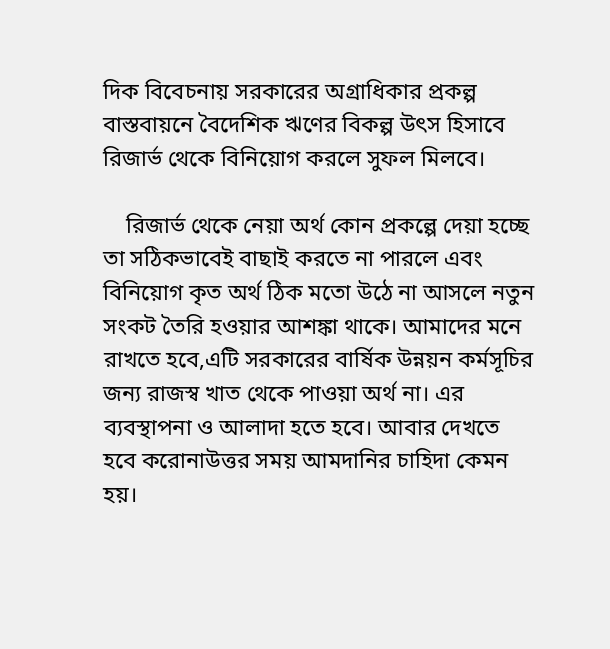দিক বিবেচনায় সরকারের অগ্রাধিকার প্রকল্প বাস্তবায়নে বৈদেশিক ঋণের বিকল্প উৎস হিসাবে রিজার্ভ থেকে বিনিয়োগ করলে সুফল মিলবে।

    রিজার্ভ থেকে নেয়া অর্থ কোন প্রকল্পে দেয়া হচ্ছে তা সঠিকভাবেই বাছাই করতে না পারলে এবং বিনিয়োগ কৃত অর্থ ঠিক মতো উঠে না আসলে নতুন সংকট তৈরি হওয়ার আশঙ্কা থাকে। আমাদের মনে রাখতে হবে,এটি সরকারের বার্ষিক উন্নয়ন কর্মসূচির জন্য রাজস্ব খাত থেকে পাওয়া অর্থ না। এর ব্যবস্থাপনা ও আলাদা হতে হবে। আবার দেখতে হবে করোনাউত্তর সময় আমদানির চাহিদা কেমন হয়।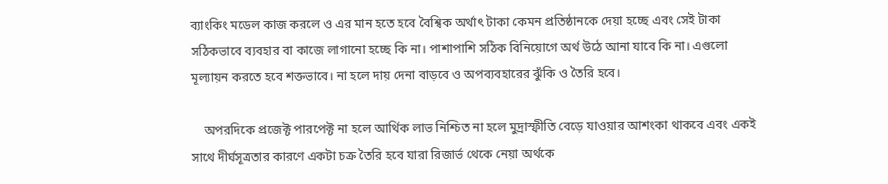ব্যাংকিং মডেল কাজ করলে ও এর মান হতে হবে বৈশ্বিক অর্থাৎ টাকা কেমন প্রতিষ্ঠানকে দেয়া হচ্ছে এবং সেই টাকা সঠিকভাবে ব্যবহার বা কাজে লাগানো হচ্ছে কি না। পাশাপাশি সঠিক বিনিয়োগে অর্থ উঠে আনা যাবে কি না। এগুলো মূল্যায়ন করতে হবে শক্তভাবে। না হলে দায় দেনা বাড়বে ও অপব্যবহারের ঝুঁকি ও তৈরি হবে।

    অপরদিকে প্রজেক্ট পারপেক্ট না হলে আর্থিক লাভ নিশ্চিত না হলে মুদ্রাস্ফীতি বেড়ে যাওয়ার আশংকা থাকবে এবং একই সাথে দীর্ঘসূত্রতার কারণে একটা চক্র তৈরি হবে যারা রিজার্ভ থেকে নেয়া অর্থকে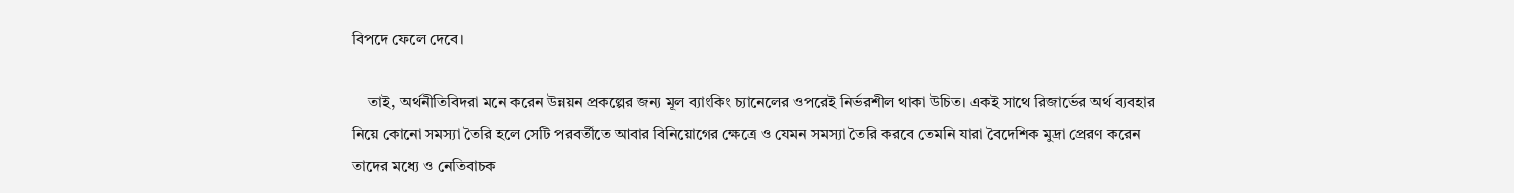বিপদে ফেলে দেবে।

    তাই, অর্থনীতিবিদরা মনে করেন উন্নয়ন প্রকল্পের জন্য মূল ব্যাংকিং চ্যানেলের ওপরেই নির্ভরশীল থাকা উচিত। একই সাথে রিজার্ভের অর্থ ব্যবহার নিয়ে কোনো সমস্যা তৈরি হলে সেটি পরবর্তীতে আবার বিনিয়োগের ক্ষেত্রে ও যেমন সমস্যা তৈরি করবে তেমনি যারা বৈদেশিক মুদ্রা প্রেরণ করেন তাদের মধ্যে ও নেতিবাচক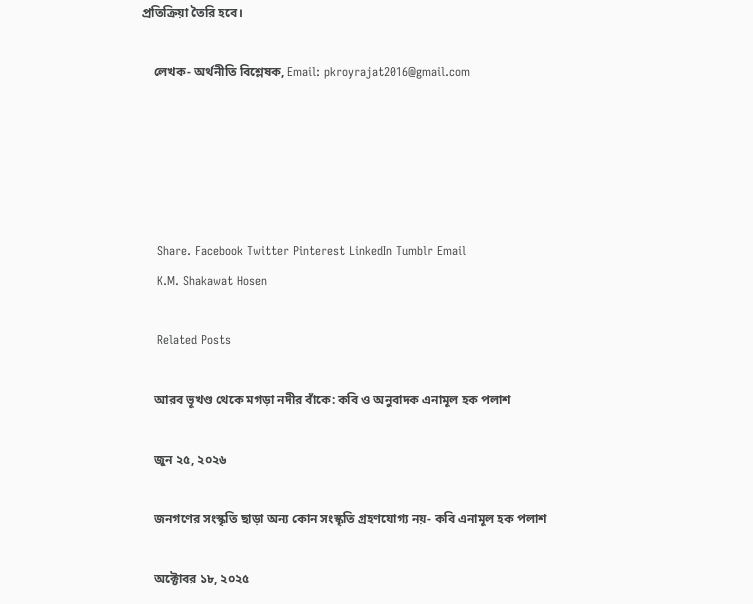প্রতিক্রিয়া তৈরি হবে।

    লেখক- অর্থনীতি বিশ্লেষক, Email: pkroyrajat2016@gmail.com





    Share. Facebook Twitter Pinterest LinkedIn Tumblr Email
    K.M. Shakawat Hosen

    Related Posts

    আরব ভূখণ্ড থেকে মগড়া নদীর বাঁকে: কবি ও অনুবাদক এনামূল হক পলাশ

    জুন ২৫, ২০২৬

    জনগণের সংস্কৃতি ছাড়া অন্য কোন সংস্কৃতি গ্রহণযোগ্য নয়- কবি এনামূল হক পলাশ

    অক্টোবর ১৮, ২০২৫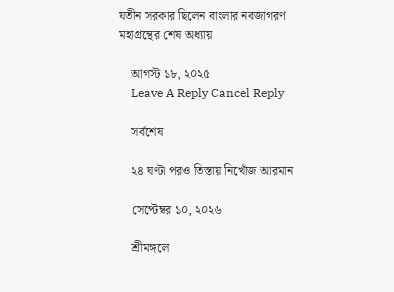যতীন সরকার ছিলেন বাংলার নবজাগরণ মহাগ্রন্থের শেষ অধ্যায়

    আগস্ট ১৮, ২০২৫
    Leave A Reply Cancel Reply

    সর্বশেষ

    ২৪ ঘণ্টা পরও তিস্তায় নিখোঁজ আরমান

    সেপ্টেম্বর ১০, ২০২৬

    শ্রীমঙ্গলে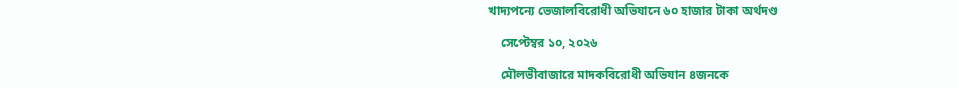খাদ্যপন্যে ভেজালবিরোধী অভিযানে ৬০ হাজার টাকা অর্থদণ্ড

    সেপ্টেম্বর ১০, ২০২৬

    মৌলভীবাজারে মাদকবিরোধী অভিযান ৪জনকে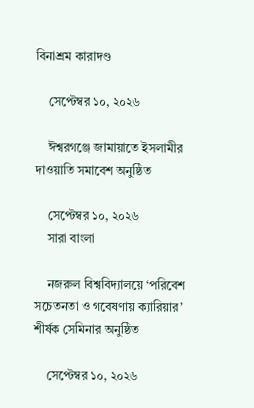বিনাশ্রম কারাদণ্ড

    সেপ্টেম্বর ১০, ২০২৬

    ঈশ্বরগঞ্জে জামায়াতে ইসলামীর দাওয়াতি সমাবেশ অনুষ্ঠিত

    সেপ্টেম্বর ১০, ২০২৬
    সারা বাংলা

    নজরুল বিশ্ববিদ্যালয়ে ‘পরিবেশ সচেতনতা ও গবেষণায় ক্যারিয়ার’ শীর্ষক সেমিনার অনুষ্ঠিত

    সেপ্টেম্বর ১০, ২০২৬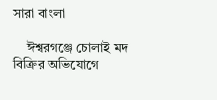সারা বাংলা

    ঈশ্বরগঞ্জে চোলাই মদ বিক্রির অভিযোগে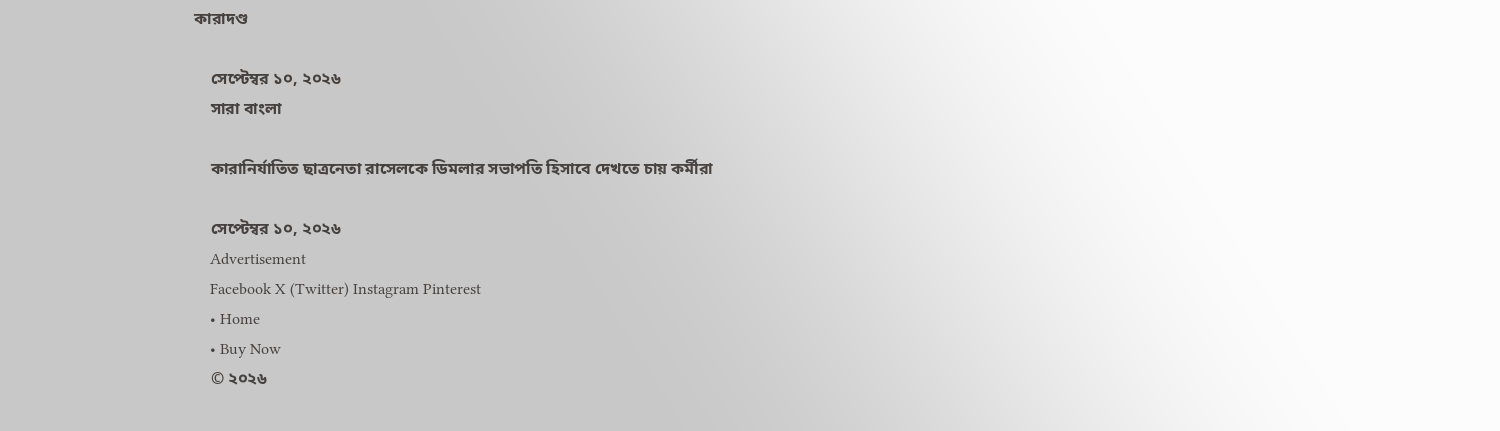কারাদণ্ড

    সেপ্টেম্বর ১০, ২০২৬
    সারা বাংলা

    কারানির্যাতিত ছাত্রনেতা রাসেলকে ডিমলার সভাপতি হিসাবে দেখতে চায় কর্মীরা

    সেপ্টেম্বর ১০, ২০২৬
    Advertisement
    Facebook X (Twitter) Instagram Pinterest
    • Home
    • Buy Now
    © ২০২৬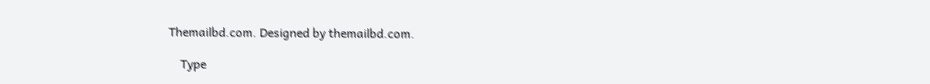Themailbd.com. Designed by themailbd.com.

    Type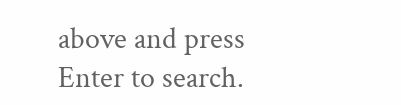above and press Enter to search.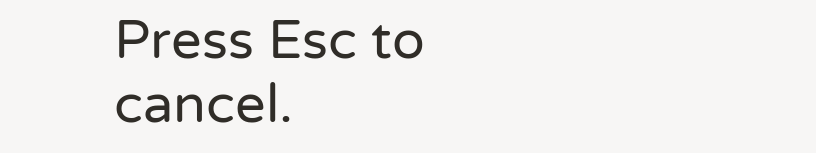Press Esc to cancel.